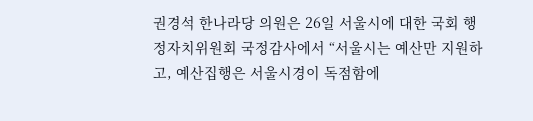권경석 한나라당 의원은 26일 서울시에 대한 국회 행정자치위원회 국정감사에서 “서울시는 예산만 지원하고, 예산집행은 서울시경이 독점함에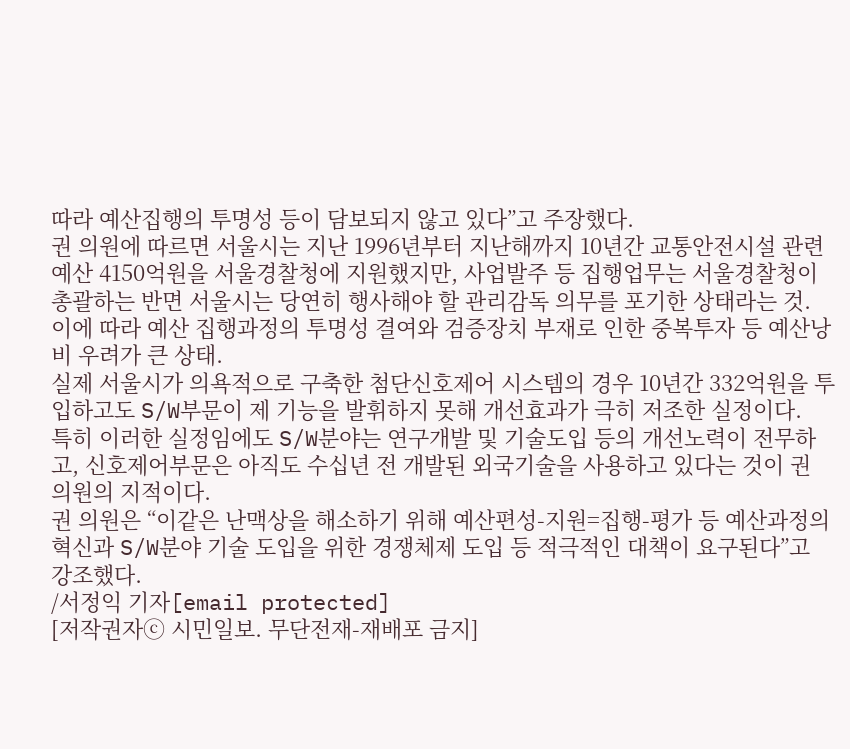따라 예산집행의 투명성 등이 담보되지 않고 있다”고 주장했다.
권 의원에 따르면 서울시는 지난 1996년부터 지난해까지 10년간 교통안전시설 관련 예산 4150억원을 서울경찰청에 지원했지만, 사업발주 등 집행업무는 서울경찰청이 총괄하는 반면 서울시는 당연히 행사해야 할 관리감독 의무를 포기한 상태라는 것.
이에 따라 예산 집행과정의 투명성 결여와 검증장치 부재로 인한 중복투자 등 예산낭비 우려가 큰 상태.
실제 서울시가 의욕적으로 구축한 첨단신호제어 시스템의 경우 10년간 332억원을 투입하고도 S/W부문이 제 기능을 발휘하지 못해 개선효과가 극히 저조한 실정이다.
특히 이러한 실정임에도 S/W분야는 연구개발 및 기술도입 등의 개선노력이 전무하고, 신호제어부문은 아직도 수십년 전 개발된 외국기술을 사용하고 있다는 것이 권 의원의 지적이다.
권 의원은 “이같은 난맥상을 해소하기 위해 예산편성-지원=집행-평가 등 예산과정의 혁신과 S/W분야 기술 도입을 위한 경쟁체제 도입 등 적극적인 대책이 요구된다”고 강조했다.
/서정익 기자[email protected]
[저작권자ⓒ 시민일보. 무단전재-재배포 금지]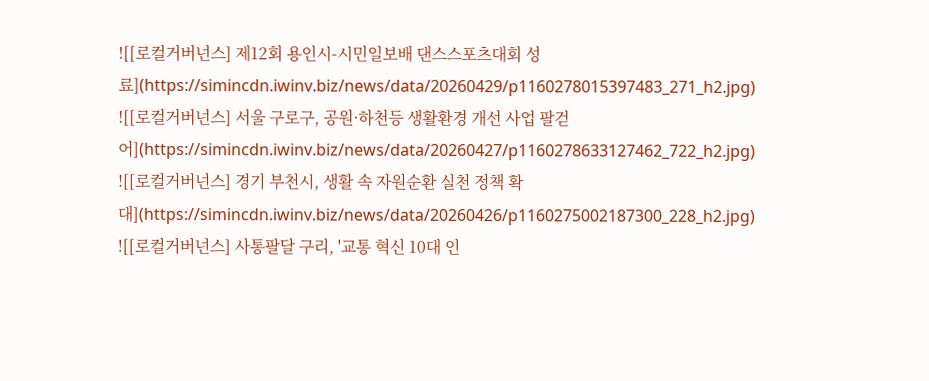![[로컬거버넌스] 제12회 용인시-시민일보배 댄스스포츠대회 성료](https://simincdn.iwinv.biz/news/data/20260429/p1160278015397483_271_h2.jpg)
![[로컬거버넌스] 서울 구로구, 공원·하천등 생활환경 개선 사업 팔걷어](https://simincdn.iwinv.biz/news/data/20260427/p1160278633127462_722_h2.jpg)
![[로컬거버넌스] 경기 부천시, 생활 속 자원순환 실천 정책 확대](https://simincdn.iwinv.biz/news/data/20260426/p1160275002187300_228_h2.jpg)
![[로컬거버넌스] 사통팔달 구리, '교통 혁신 10대 인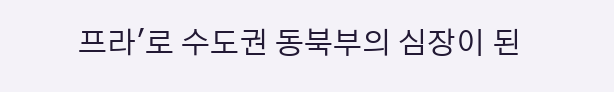프라'로 수도권 동북부의 심장이 된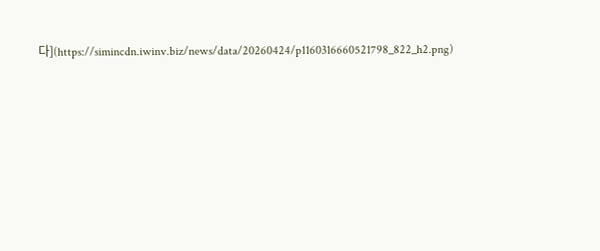다](https://simincdn.iwinv.biz/news/data/20260424/p1160316660521798_822_h2.png)